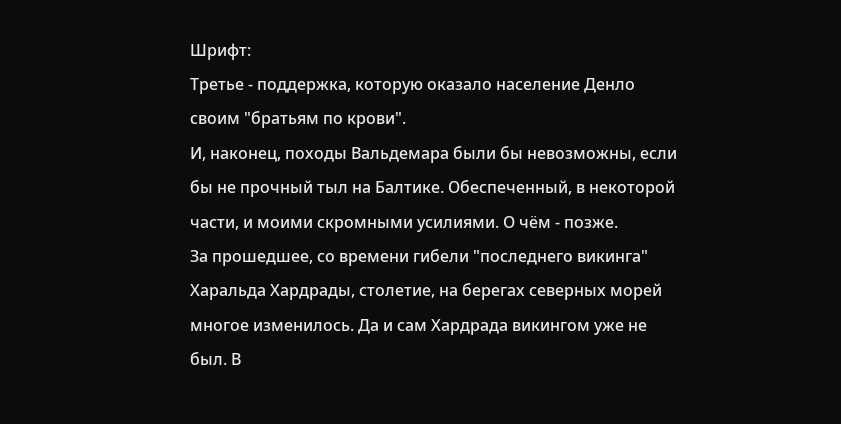Шрифт:
Третье - поддержка, которую оказало население Денло своим "братьям по крови".
И, наконец, походы Вальдемара были бы невозможны, если бы не прочный тыл на Балтике. Обеспеченный, в некоторой части, и моими скромными усилиями. О чём - позже.
За прошедшее, со времени гибели "последнего викинга" Харальда Хардрады, столетие, на берегах северных морей многое изменилось. Да и сам Хардрада викингом уже не был. В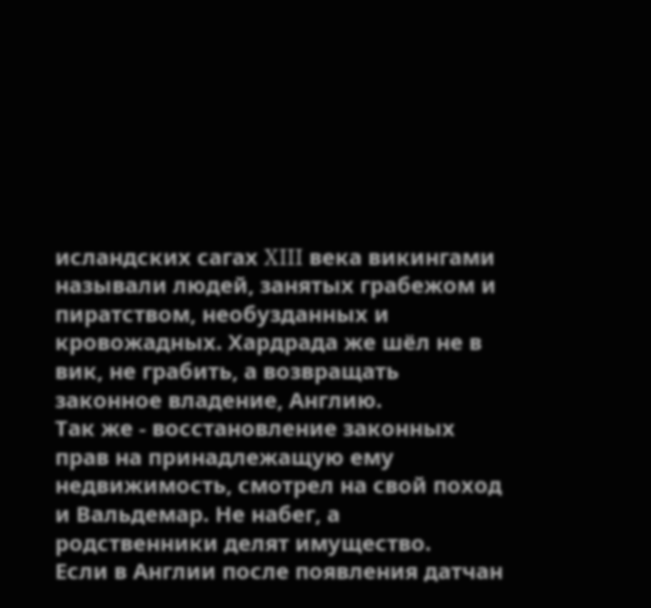исландских сагах XIII века викингами называли людей, занятых грабежом и пиратством, необузданных и кровожадных. Хардрада же шёл не в вик, не грабить, а возвращать законное владение, Англию.
Так же - восстановление законных прав на принадлежащую ему недвижимость, смотрел на свой поход и Вальдемар. Не набег, а родственники делят имущество.
Если в Англии после появления датчан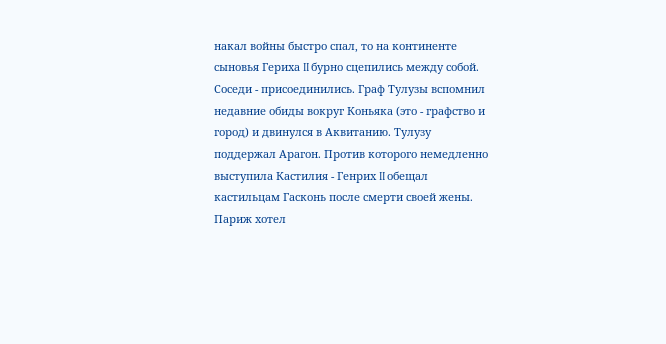накал войны быстро спал, то на континенте сыновья Гериха II бурно сцепились между собой. Соседи - присоединились. Граф Тулузы вспомнил недавние обиды вокруг Коньяка (это - графство и город) и двинулся в Аквитанию. Тулузу поддержал Арагон. Против которого немедленно выступила Кастилия - Генрих II обещал кастильцам Гасконь после смерти своей жены. Париж хотел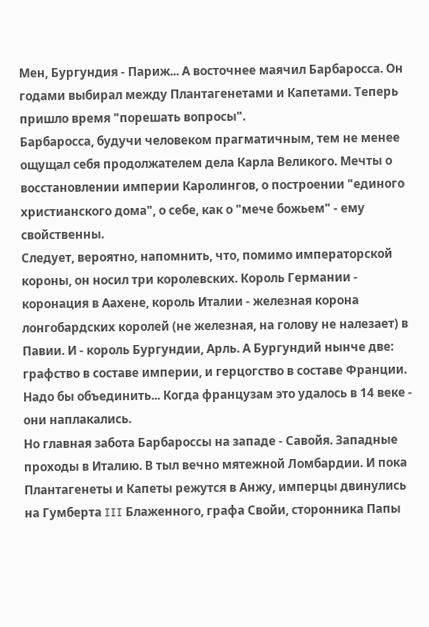Мен, Бургундия - Париж... А восточнее маячил Барбаросса. Он годами выбирал между Плантагенетами и Капетами. Теперь пришло время "порешать вопросы".
Барбаросса, будучи человеком прагматичным, тем не менее ощущал себя продолжателем дела Карла Великого. Мечты о восстановлении империи Каролингов, о построении "единого христианского дома", о себе, как о "мече божьем" - ему свойственны.
Следует, вероятно, напомнить, что, помимо императорской короны, он носил три королевских. Король Германии - коронация в Аахене, король Италии - железная корона лонгобардских королей (не железная, на голову не налезает) в Павии. И - король Бургундии, Арль. А Бургундий нынче две: графство в составе империи, и герцогство в составе Франции. Надо бы объединить... Когда французам это удалось в 14 веке - они наплакались.
Но главная забота Барбароссы на западе - Савойя. Западные проходы в Италию. В тыл вечно мятежной Ломбардии. И пока Плантагенеты и Капеты режутся в Анжу, имперцы двинулись на Гумберта III Блаженного, графа Свойи, сторонника Папы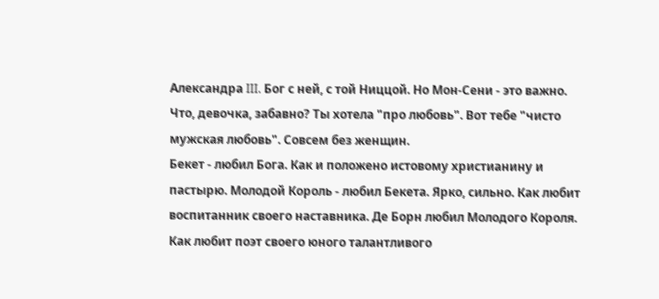Александра III. Бог с ней, с той Ниццой. Но Мон-Сени - это важно.
Что, девочка, забавно? Ты хотела "про любовь". Вот тебе "чисто мужская любовь". Совсем без женщин.
Бекет - любил Бога. Как и положено истовому христианину и пастырю. Молодой Король - любил Бекета. Ярко, сильно. Как любит воспитанник своего наставника. Де Борн любил Молодого Короля. Как любит поэт своего юного талантливого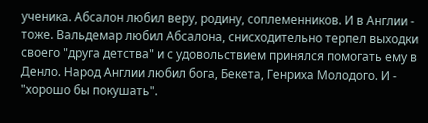ученика. Абсалон любил веру, родину, соплеменников. И в Англии - тоже. Вальдемар любил Абсалона, снисходительно терпел выходки своего "друга детства" и с удовольствием принялся помогать ему в Денло. Народ Англии любил бога, Бекета, Генриха Молодого. И - "хорошо бы покушать".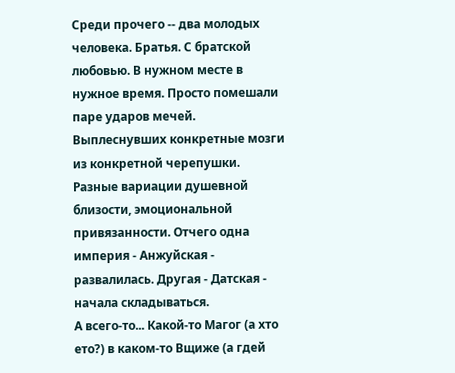Среди прочего -- два молодых человека. Братья. С братской любовью. В нужном месте в нужное время. Просто помешали паре ударов мечей. Выплеснувших конкретные мозги из конкретной черепушки.
Разные вариации душевной близости, эмоциональной привязанности. Отчего одна империя - Анжуйская - развалилась. Другая - Датская - начала складываться.
А всего-то... Какой-то Магог (а хто ето?) в каком-то Вщиже (а гдей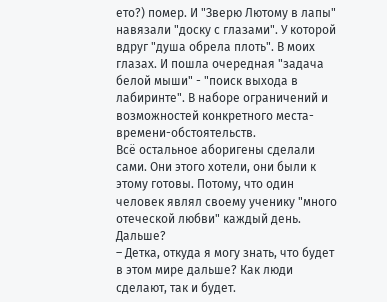ето?) помер. И "Зверю Лютому в лапы" навязали "доску с глазами". У которой вдруг "душа обрела плоть". В моих глазах. И пошла очередная "задача белой мыши" - "поиск выхода в лабиринте". В наборе ограничений и возможностей конкретного места-времени-обстоятельств.
Всё остальное аборигены сделали сами. Они этого хотели, они были к этому готовы. Потому, что один человек являл своему ученику "много отеческой любви" каждый день.
Дальше?
– Детка, откуда я могу знать, что будет в этом мире дальше? Как люди сделают, так и будет.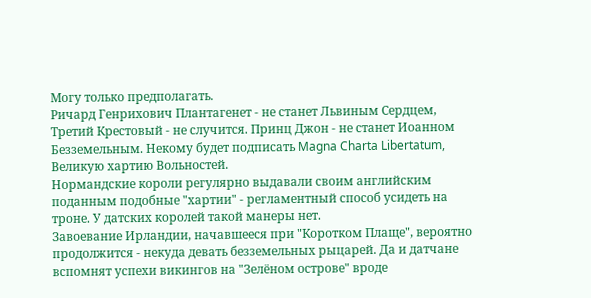Могу только предполагать.
Ричард Генрихович Плантагенет - не станет Львиным Сердцем, Третий Крестовый - не случится. Принц Джон - не станет Иоанном Безземельным. Некому будет подписать Magna Charta Libertatum, Великую хартию Вольностей.
Нормандские короли регулярно выдавали своим английским поданным подобные "хартии" - регламентный способ усидеть на троне. У датских королей такой манеры нет.
Завоевание Ирландии, начавшееся при "Коротком Плаще", вероятно продолжится - некуда девать безземельных рыцарей. Да и датчане вспомнят успехи викингов на "Зелёном острове" вроде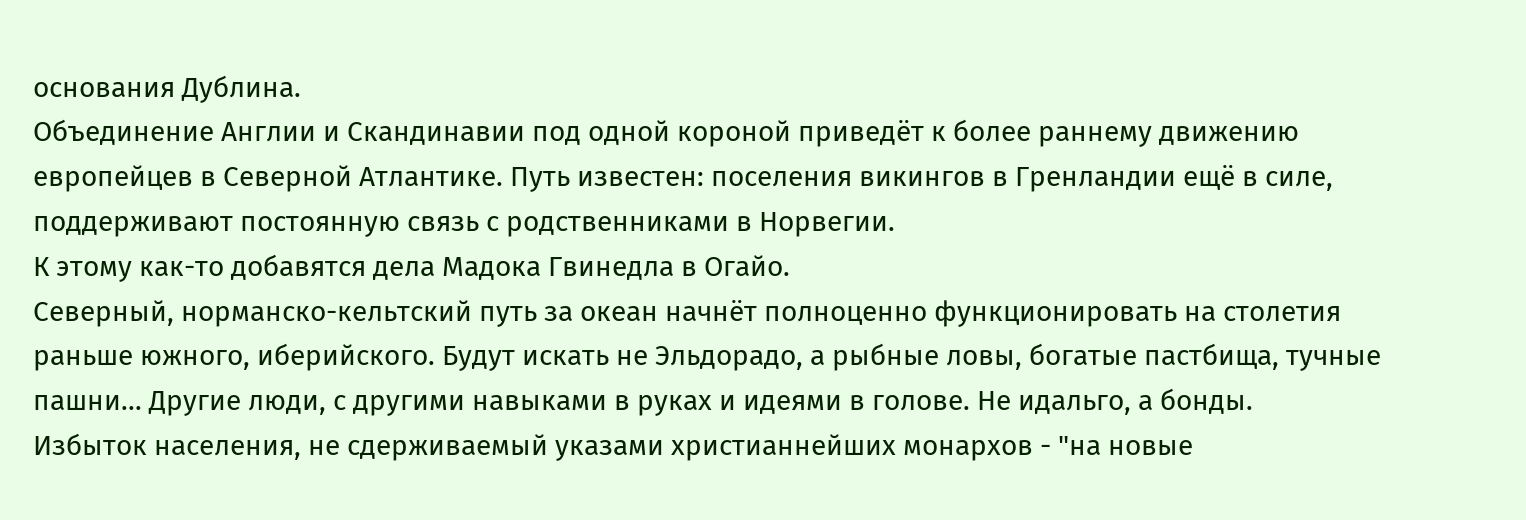основания Дублина.
Объединение Англии и Скандинавии под одной короной приведёт к более раннему движению европейцев в Северной Атлантике. Путь известен: поселения викингов в Гренландии ещё в силе, поддерживают постоянную связь с родственниками в Норвегии.
К этому как-то добавятся дела Мадока Гвинедла в Огайо.
Северный, норманско-кельтский путь за океан начнёт полноценно функционировать на столетия раньше южного, иберийского. Будут искать не Эльдорадо, а рыбные ловы, богатые пастбища, тучные пашни... Другие люди, с другими навыками в руках и идеями в голове. Не идальго, а бонды.
Избыток населения, не сдерживаемый указами христианнейших монархов - "на новые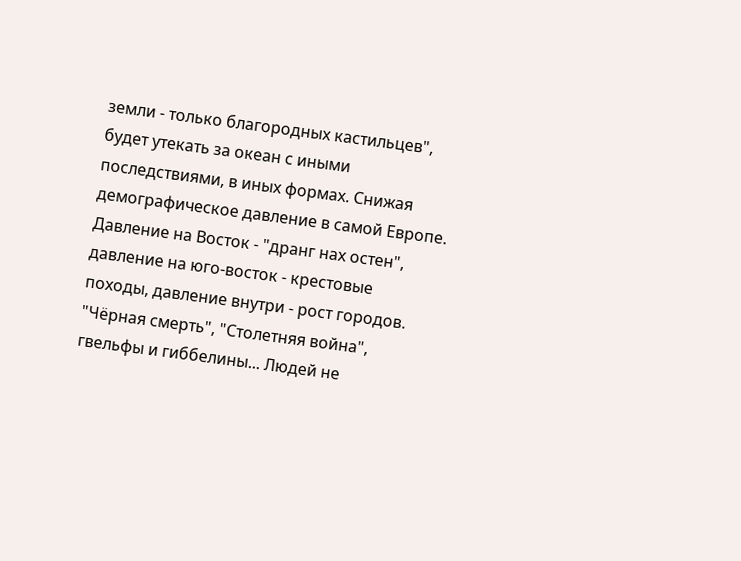земли - только благородных кастильцев", будет утекать за океан с иными последствиями, в иных формах. Снижая демографическое давление в самой Европе. Давление на Восток - "дранг нах остен", давление на юго-восток - крестовые походы, давление внутри - рост городов. "Чёрная смерть", "Столетняя война", гвельфы и гиббелины... Людей не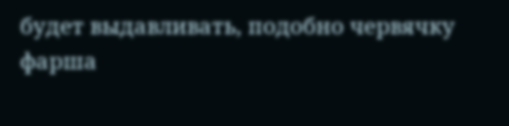будет выдавливать, подобно червячку фарша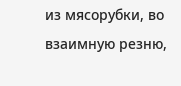из мясорубки, во взаимную резню,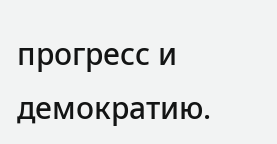прогресс и демократию.